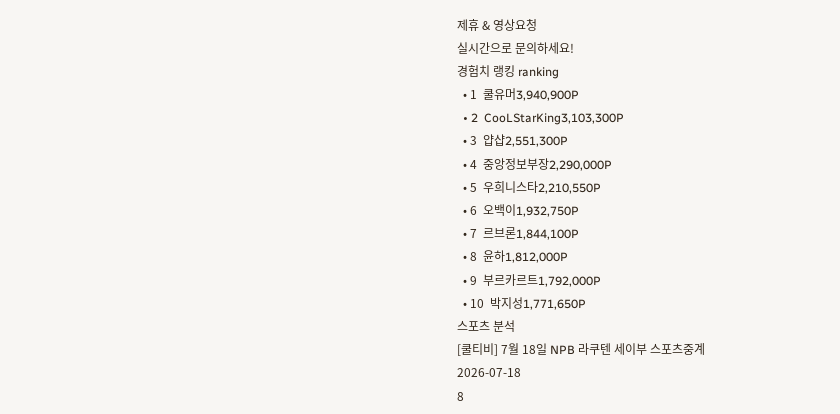제휴 & 영상요청
실시간으로 문의하세요!
경험치 랭킹 ranking
  • 1  쿨유머3,940,900P
  • 2  CooLStarKing3,103,300P
  • 3  얍샵2,551,300P
  • 4  중앙정보부장2,290,000P
  • 5  우희니스타2,210,550P
  • 6  오백이1,932,750P
  • 7  르브론1,844,100P
  • 8  윤하1,812,000P
  • 9  부르카르트1,792,000P
  • 10  박지성1,771,650P
스포츠 분석
[쿨티비] 7월 18일 NPB 라쿠텐 세이부 스포츠중계
2026-07-18
8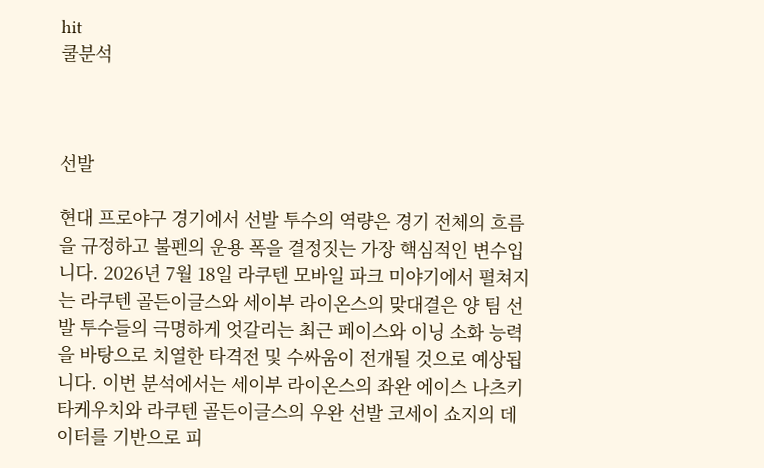hit
쿨분석



선발

현대 프로야구 경기에서 선발 투수의 역량은 경기 전체의 흐름을 규정하고 불펜의 운용 폭을 결정짓는 가장 핵심적인 변수입니다. 2026년 7월 18일 라쿠텐 모바일 파크 미야기에서 펼쳐지는 라쿠텐 골든이글스와 세이부 라이온스의 맞대결은 양 팀 선발 투수들의 극명하게 엇갈리는 최근 페이스와 이닝 소화 능력을 바탕으로 치열한 타격전 및 수싸움이 전개될 것으로 예상됩니다. 이번 분석에서는 세이부 라이온스의 좌완 에이스 나츠키 타케우치와 라쿠텐 골든이글스의 우완 선발 코세이 쇼지의 데이터를 기반으로 피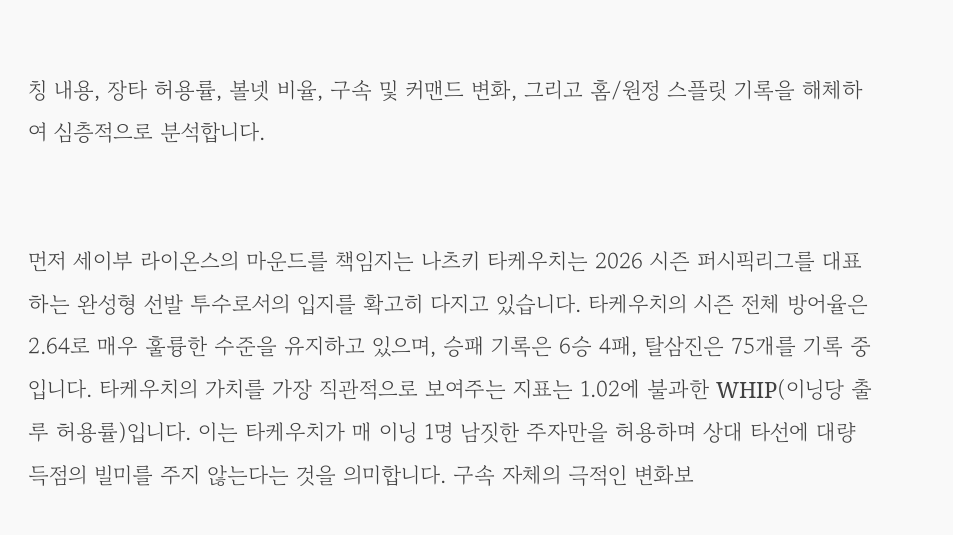칭 내용, 장타 허용률, 볼넷 비율, 구속 및 커맨드 변화, 그리고 홈/원정 스플릿 기록을 해체하여 심층적으로 분석합니다.


먼저 세이부 라이온스의 마운드를 책임지는 나츠키 타케우치는 2026 시즌 퍼시픽리그를 대표하는 완성형 선발 투수로서의 입지를 확고히 다지고 있습니다. 타케우치의 시즌 전체 방어율은 2.64로 매우 훌륭한 수준을 유지하고 있으며, 승패 기록은 6승 4패, 탈삼진은 75개를 기록 중입니다. 타케우치의 가치를 가장 직관적으로 보여주는 지표는 1.02에 불과한 WHIP(이닝당 출루 허용률)입니다. 이는 타케우치가 매 이닝 1명 남짓한 주자만을 허용하며 상대 타선에 대량 득점의 빌미를 주지 않는다는 것을 의미합니다. 구속 자체의 극적인 변화보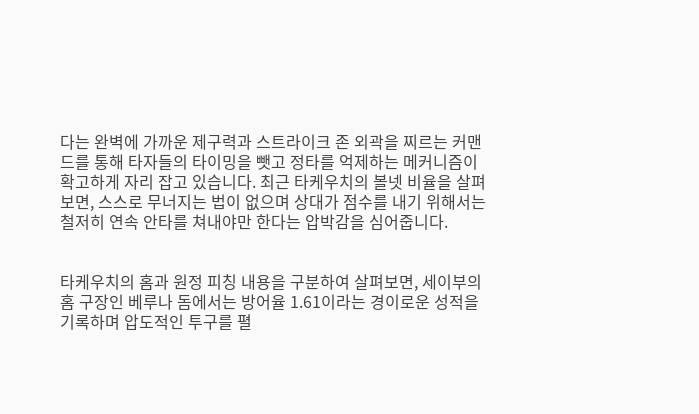다는 완벽에 가까운 제구력과 스트라이크 존 외곽을 찌르는 커맨드를 통해 타자들의 타이밍을 뺏고 정타를 억제하는 메커니즘이 확고하게 자리 잡고 있습니다. 최근 타케우치의 볼넷 비율을 살펴보면, 스스로 무너지는 법이 없으며 상대가 점수를 내기 위해서는 철저히 연속 안타를 쳐내야만 한다는 압박감을 심어줍니다.


타케우치의 홈과 원정 피칭 내용을 구분하여 살펴보면, 세이부의 홈 구장인 베루나 돔에서는 방어율 1.61이라는 경이로운 성적을 기록하며 압도적인 투구를 펼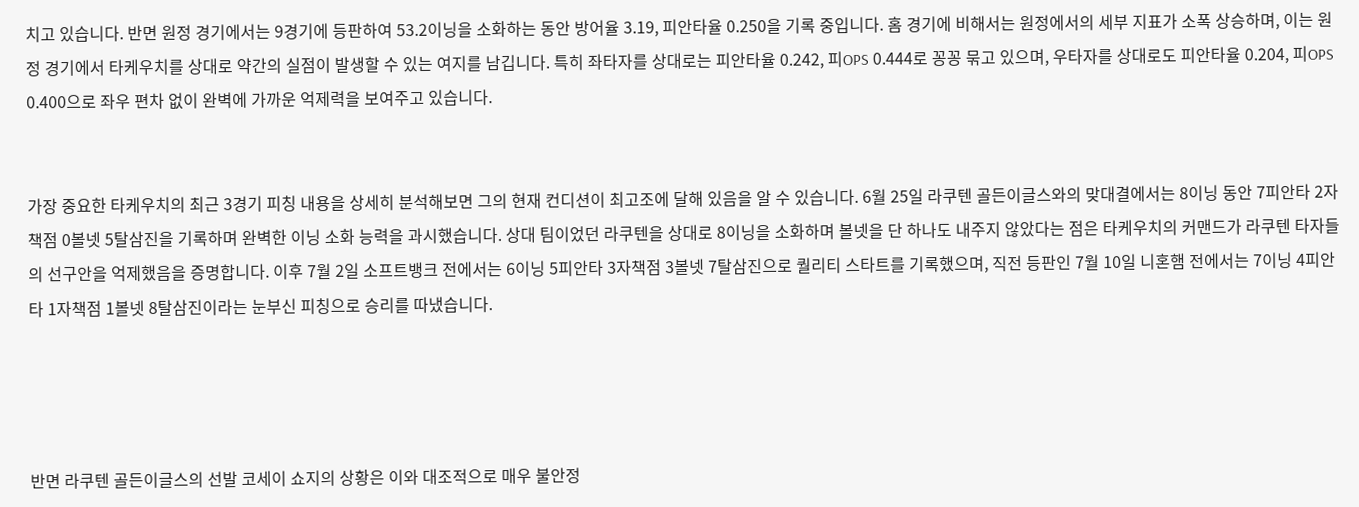치고 있습니다. 반면 원정 경기에서는 9경기에 등판하여 53.2이닝을 소화하는 동안 방어율 3.19, 피안타율 0.250을 기록 중입니다. 홈 경기에 비해서는 원정에서의 세부 지표가 소폭 상승하며, 이는 원정 경기에서 타케우치를 상대로 약간의 실점이 발생할 수 있는 여지를 남깁니다. 특히 좌타자를 상대로는 피안타율 0.242, 피OPS 0.444로 꽁꽁 묶고 있으며, 우타자를 상대로도 피안타율 0.204, 피OPS 0.400으로 좌우 편차 없이 완벽에 가까운 억제력을 보여주고 있습니다.


가장 중요한 타케우치의 최근 3경기 피칭 내용을 상세히 분석해보면 그의 현재 컨디션이 최고조에 달해 있음을 알 수 있습니다. 6월 25일 라쿠텐 골든이글스와의 맞대결에서는 8이닝 동안 7피안타 2자책점 0볼넷 5탈삼진을 기록하며 완벽한 이닝 소화 능력을 과시했습니다. 상대 팀이었던 라쿠텐을 상대로 8이닝을 소화하며 볼넷을 단 하나도 내주지 않았다는 점은 타케우치의 커맨드가 라쿠텐 타자들의 선구안을 억제했음을 증명합니다. 이후 7월 2일 소프트뱅크 전에서는 6이닝 5피안타 3자책점 3볼넷 7탈삼진으로 퀄리티 스타트를 기록했으며, 직전 등판인 7월 10일 니혼햄 전에서는 7이닝 4피안타 1자책점 1볼넷 8탈삼진이라는 눈부신 피칭으로 승리를 따냈습니다.




반면 라쿠텐 골든이글스의 선발 코세이 쇼지의 상황은 이와 대조적으로 매우 불안정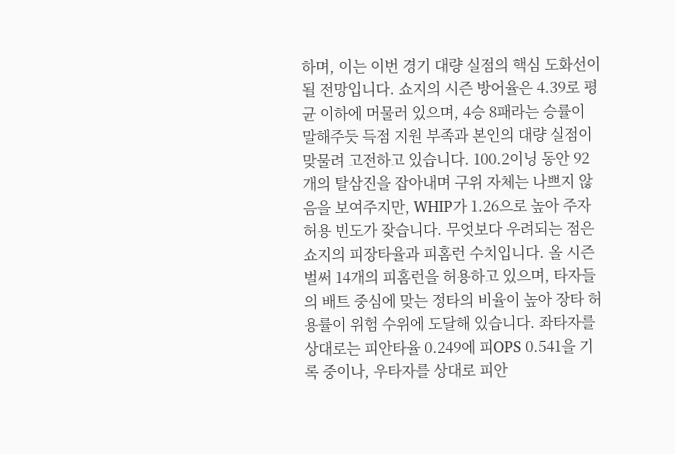하며, 이는 이번 경기 대량 실점의 핵심 도화선이 될 전망입니다. 쇼지의 시즌 방어율은 4.39로 평균 이하에 머물러 있으며, 4승 8패라는 승률이 말해주듯 득점 지원 부족과 본인의 대량 실점이 맞물려 고전하고 있습니다. 100.2이닝 동안 92개의 탈삼진을 잡아내며 구위 자체는 나쁘지 않음을 보여주지만, WHIP가 1.26으로 높아 주자 허용 빈도가 잦습니다. 무엇보다 우려되는 점은 쇼지의 피장타율과 피홈런 수치입니다. 올 시즌 벌써 14개의 피홈런을 허용하고 있으며, 타자들의 배트 중심에 맞는 정타의 비율이 높아 장타 허용률이 위험 수위에 도달해 있습니다. 좌타자를 상대로는 피안타율 0.249에 피OPS 0.541을 기록 중이나, 우타자를 상대로 피안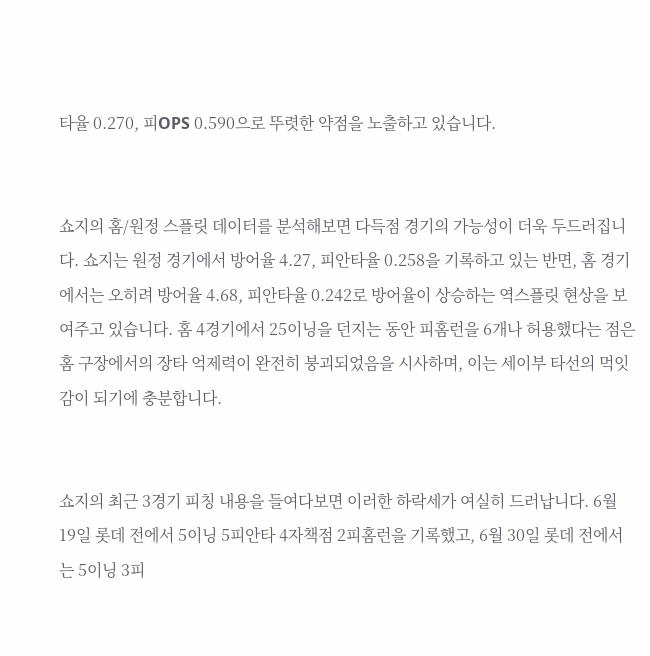타율 0.270, 피OPS 0.590으로 뚜렷한 약점을 노출하고 있습니다.


쇼지의 홈/원정 스플릿 데이터를 분석해보면 다득점 경기의 가능성이 더욱 두드러집니다. 쇼지는 원정 경기에서 방어율 4.27, 피안타율 0.258을 기록하고 있는 반면, 홈 경기에서는 오히려 방어율 4.68, 피안타율 0.242로 방어율이 상승하는 역스플릿 현상을 보여주고 있습니다. 홈 4경기에서 25이닝을 던지는 동안 피홈런을 6개나 허용했다는 점은 홈 구장에서의 장타 억제력이 완전히 붕괴되었음을 시사하며, 이는 세이부 타선의 먹잇감이 되기에 충분합니다.


쇼지의 최근 3경기 피칭 내용을 들여다보면 이러한 하락세가 여실히 드러납니다. 6월 19일 롯데 전에서 5이닝 5피안타 4자책점 2피홈런을 기록했고, 6월 30일 롯데 전에서는 5이닝 3피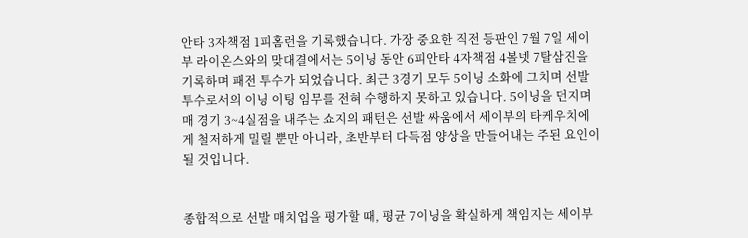안타 3자책점 1피홈런을 기록했습니다. 가장 중요한 직전 등판인 7월 7일 세이부 라이온스와의 맞대결에서는 5이닝 동안 6피안타 4자책점 4볼넷 7탈삼진을 기록하며 패전 투수가 되었습니다. 최근 3경기 모두 5이닝 소화에 그치며 선발 투수로서의 이닝 이팅 임무를 전혀 수행하지 못하고 있습니다. 5이닝을 던지며 매 경기 3~4실점을 내주는 쇼지의 패턴은 선발 싸움에서 세이부의 타케우치에게 철저하게 밀릴 뿐만 아니라, 초반부터 다득점 양상을 만들어내는 주된 요인이 될 것입니다.


종합적으로 선발 매치업을 평가할 때, 평균 7이닝을 확실하게 책임지는 세이부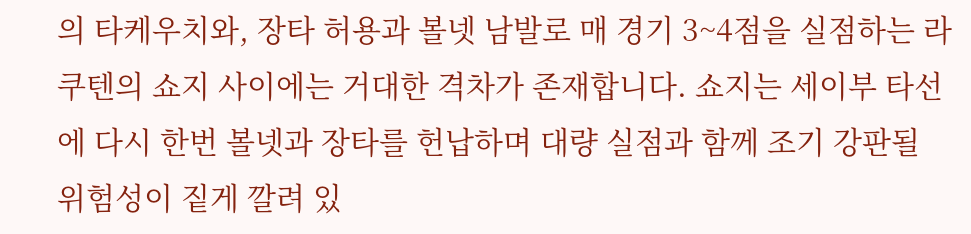의 타케우치와, 장타 허용과 볼넷 남발로 매 경기 3~4점을 실점하는 라쿠텐의 쇼지 사이에는 거대한 격차가 존재합니다. 쇼지는 세이부 타선에 다시 한번 볼넷과 장타를 헌납하며 대량 실점과 함께 조기 강판될 위험성이 짙게 깔려 있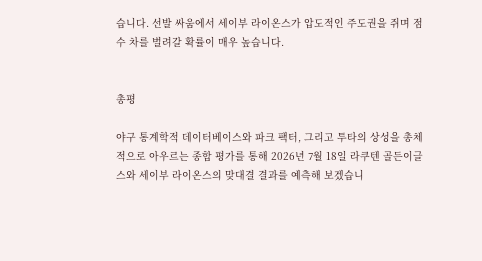습니다. 선발 싸움에서 세이부 라이온스가 압도적인 주도권을 쥐며 점수 차를 벌려갈 확률이 매우 높습니다.


총평

야구 통계학적 데이터베이스와 파크 팩터, 그리고 투타의 상성을 총체적으로 아우르는 종합 평가를 통해 2026년 7월 18일 라쿠텐 골든이글스와 세이부 라이온스의 맞대결 결과를 예측해 보겠습니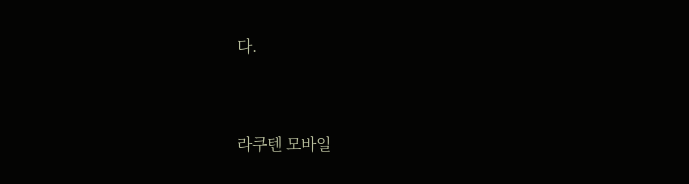다.


라쿠텐 모바일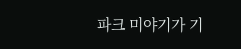파크 미야기가 기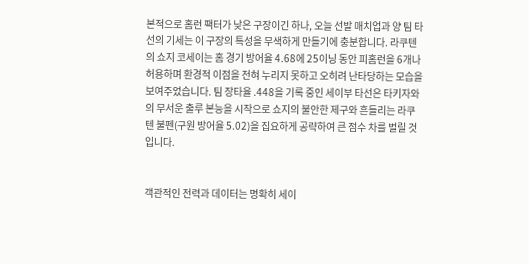본적으로 홈런 팩터가 낮은 구장이긴 하나, 오늘 선발 매치업과 양 팀 타선의 기세는 이 구장의 특성을 무색하게 만들기에 충분합니다. 라쿠텐의 쇼지 코세이는 홈 경기 방어율 4.68에 25이닝 동안 피홈런을 6개나 허용하며 환경적 이점을 전혀 누리지 못하고 오히려 난타당하는 모습을 보여주었습니다. 팀 장타율 .448을 기록 중인 세이부 타선은 타키자와의 무서운 출루 본능을 시작으로 쇼지의 불안한 제구와 흔들리는 라쿠텐 불펜(구원 방어율 5.02)을 집요하게 공략하여 큰 점수 차를 벌릴 것입니다.


객관적인 전력과 데이터는 명확히 세이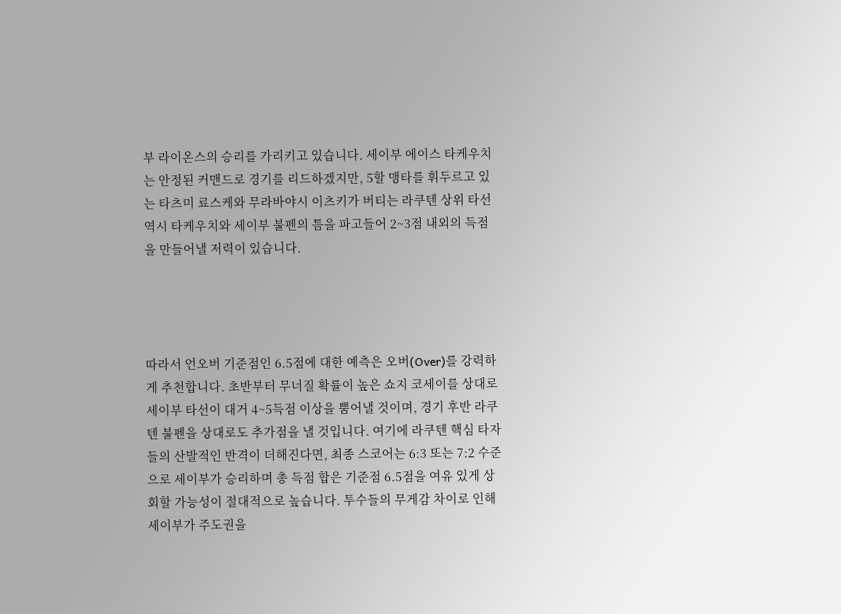부 라이온스의 승리를 가리키고 있습니다. 세이부 에이스 타케우치는 안정된 커맨드로 경기를 리드하겠지만, 5할 맹타를 휘두르고 있는 타츠미 료스케와 무라바야시 이츠키가 버티는 라쿠텐 상위 타선 역시 타케우치와 세이부 불펜의 틈을 파고들어 2~3점 내외의 득점을 만들어낼 저력이 있습니다.




따라서 언오버 기준점인 6.5점에 대한 예측은 오버(Over)를 강력하게 추천합니다. 초반부터 무너질 확률이 높은 쇼지 코세이를 상대로 세이부 타선이 대거 4~5득점 이상을 뿜어낼 것이며, 경기 후반 라쿠텐 불펜을 상대로도 추가점을 낼 것입니다. 여기에 라쿠텐 핵심 타자들의 산발적인 반격이 더해진다면, 최종 스코어는 6:3 또는 7:2 수준으로 세이부가 승리하며 총 득점 합은 기준점 6.5점을 여유 있게 상회할 가능성이 절대적으로 높습니다. 투수들의 무게감 차이로 인해 세이부가 주도권을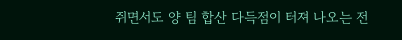쥐면서도 양 팀 합산 다득점이 터져 나오는 전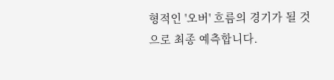형적인 '오버' 흐름의 경기가 될 것으로 최종 예측합니다.